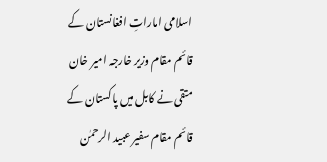اسلامی اماراتِ افغانستان کے قائم مقام وزیر خارجہ امیر خان متقی نے کابل میں پاکستان کے قائم مقام سفیر عبید الرحمٰن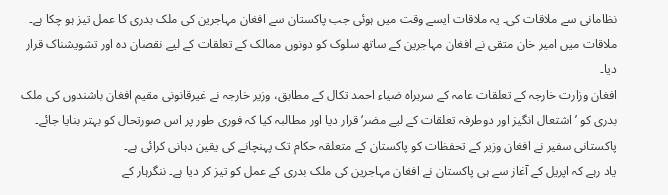نظامانی سے ملاقات کی۔ یہ ملاقات ایسے وقت میں ہوئی جب پاکستان سے افغان مہاجرین کی ملک بدری کا عمل تیز ہو چکا ہے۔
ملاقات میں امیر خان متقی نے افغان مہاجرین کے ساتھ سلوک کو دونوں ممالک کے تعلقات کے لیے نقصان دہ اور تشویشناک قرار دیا۔
افغان وزارت خارجہ کے تعلقات عامہ کے سربراہ ضیاء احمد تکال کے مطابق، وزیر خارجہ نے غیرقانونی مقیم افغان باشندوں کی ملک بدری کو ’اشتعال انگیز اور دوطرفہ تعلقات کے لیے مضر‘ قرار دیا اور مطالبہ کیا کہ فوری طور پر اس صورتحال کو بہتر بنایا جائے۔
پاکستانی سفیر نے افغان وزیر کے تحفظات کو پاکستان کے متعلقہ حکام تک پہنچانے کی یقین دہانی کرائی ہے۔
یاد رہے کہ اپریل کے آغاز سے ہی پاکستان نے افغان مہاجرین کی ملک بدری کے عمل کو تیز کر دیا ہے۔ ننگرہار کے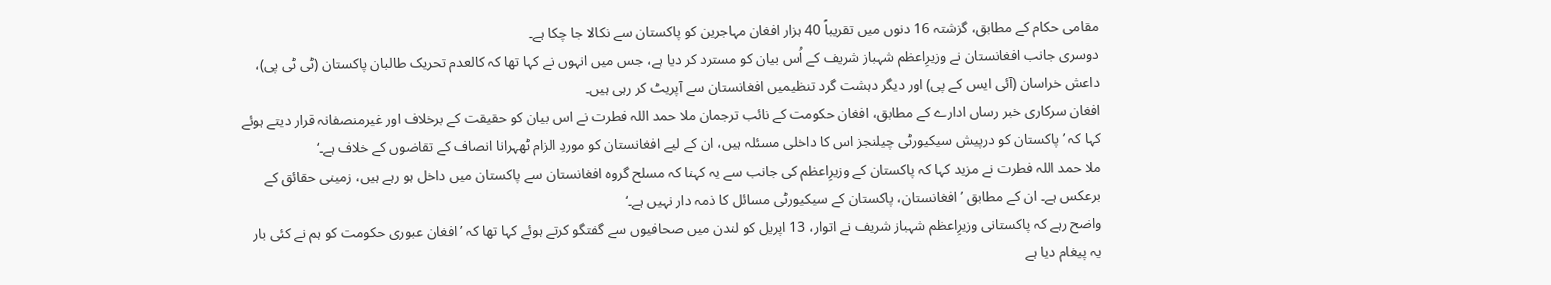مقامی حکام کے مطابق، گزشتہ 16 دنوں میں تقریباً 40 ہزار افغان مہاجرین کو پاکستان سے نکالا جا چکا ہے۔
دوسری جانب افغانستان نے وزیرِاعظم شہباز شریف کے اُس بیان کو مسترد کر دیا ہے، جس میں انہوں نے کہا تھا کہ کالعدم تحریک طالبان پاکستان (ٹی ٹی پی)، داعش خراسان (آئی ایس کے پی) اور دیگر دہشت گرد تنظیمیں افغانستان سے آپریٹ کر رہی ہیں۔
افغان سرکاری خبر رساں ادارے کے مطابق، افغان حکومت کے نائب ترجمان ملا حمد اللہ فطرت نے اس بیان کو حقیقت کے برخلاف اور غیرمنصفانہ قرار دیتے ہوئے کہا کہ ’پاکستان کو درپیش سیکیورٹی چیلنجز اس کا داخلی مسئلہ ہیں، ان کے لیے افغانستان کو موردِ الزام ٹھہرانا انصاف کے تقاضوں کے خلاف ہے۔‘
ملا حمد اللہ فطرت نے مزید کہا کہ پاکستان کے وزیرِاعظم کی جانب سے یہ کہنا کہ مسلح گروہ افغانستان سے پاکستان میں داخل ہو رہے ہیں، زمینی حقائق کے برعکس ہے۔ ان کے مطابق ’افغانستان، پاکستان کے سیکیورٹی مسائل کا ذمہ دار نہیں ہے۔‘
واضح رہے کہ پاکستانی وزیرِاعظم شہباز شریف نے اتوار، 13 اپریل کو لندن میں صحافیوں سے گفتگو کرتے ہوئے کہا تھا کہ ’افغان عبوری حکومت کو ہم نے کئی بار یہ پیغام دیا ہے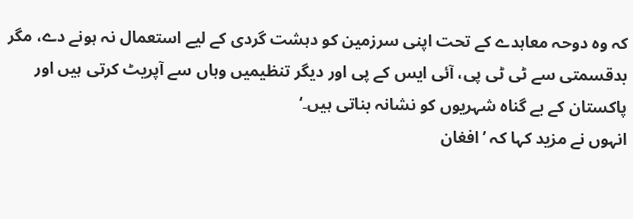کہ وہ دوحہ معاہدے کے تحت اپنی سرزمین کو دہشت گردی کے لیے استعمال نہ ہونے دے، مگر بدقسمتی سے ٹی ٹی پی، آئی ایس کے پی اور دیگر تنظیمیں وہاں سے آپریٹ کرتی ہیں اور پاکستان کے بے گناہ شہریوں کو نشانہ بناتی ہیں۔‘
انہوں نے مزید کہا کہ ’افغان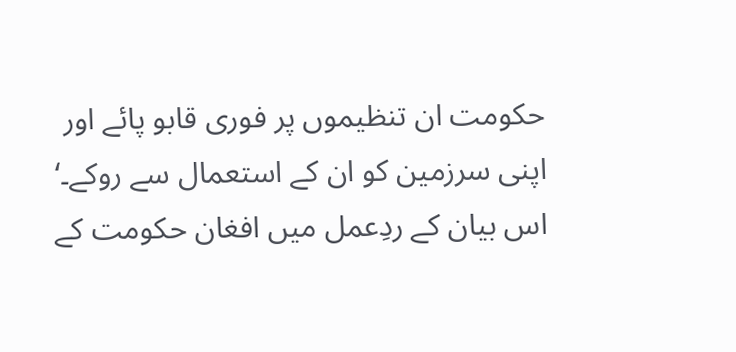حکومت ان تنظیموں پر فوری قابو پائے اور اپنی سرزمین کو ان کے استعمال سے روکے۔‘
اس بیان کے ردِعمل میں افغان حکومت کے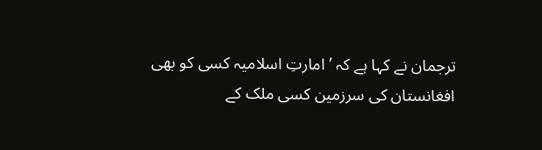ترجمان نے کہا ہے کہ ’امارتِ اسلامیہ کسی کو بھی افغانستان کی سرزمین کسی ملک کے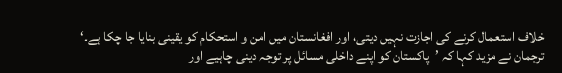خلاف استعمال کرنے کی اجازت نہیں دیتی، اور افغانستان میں امن و استحکام کو یقینی بنایا جا چکا ہے۔‘
ترجمان نے مزید کہا کہ ’پاکستان کو اپنے داخلی مسائل پر توجہ دینی چاہیے اور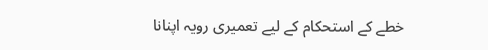خطے کے استحکام کے لیے تعمیری رویہ اپنانا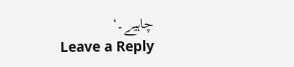چاہیے۔‘
Leave a Reply